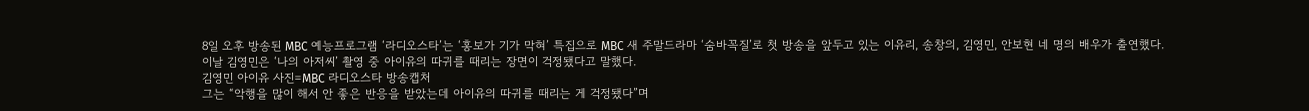8일 오후 방송된 MBC 예능프로그램 ‘라디오스타’는 ‘홍보가 기가 막혀’ 특집으로 MBC 새 주말드라마 ‘숨바꼭질’로 첫 방송을 앞두고 있는 이유리, 송창의, 김영민, 안보현 네 명의 배우가 출연했다.
이날 김영민은 ‘나의 아저씨’ 촬영 중 아이유의 따귀를 때리는 장면이 걱정됐다고 말했다.
김영민 아이유 사진=MBC 라디오스타 방송캡처
그는 “악행을 많이 해서 안 좋은 반응을 받았는데 아이유의 따귀를 때리는 게 걱정됐다”며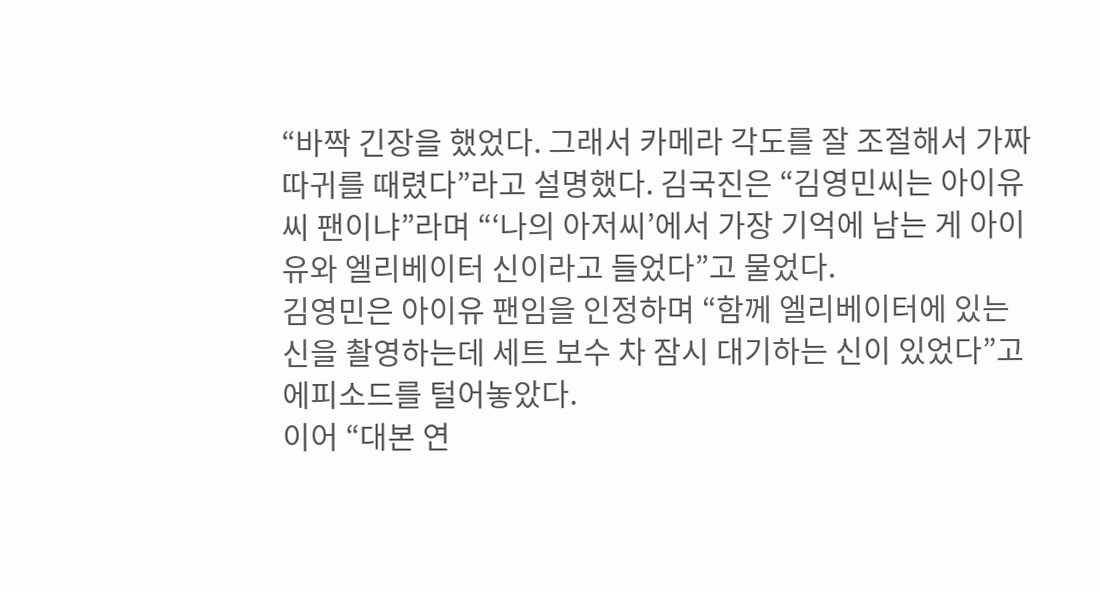“바짝 긴장을 했었다. 그래서 카메라 각도를 잘 조절해서 가짜 따귀를 때렸다”라고 설명했다. 김국진은 “김영민씨는 아이유씨 팬이냐”라며 “‘나의 아저씨’에서 가장 기억에 남는 게 아이유와 엘리베이터 신이라고 들었다”고 물었다.
김영민은 아이유 팬임을 인정하며 “함께 엘리베이터에 있는 신을 촬영하는데 세트 보수 차 잠시 대기하는 신이 있었다”고 에피소드를 털어놓았다.
이어 “대본 연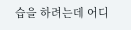습을 하려는데 어디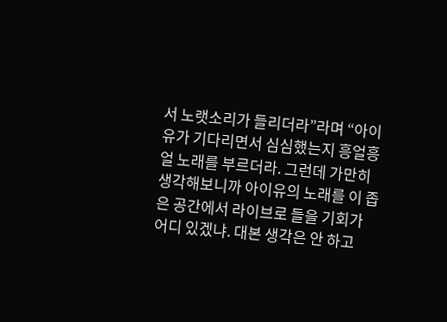서 노랫소리가 들리더라”라며 “아이유가 기다리면서 심심했는지 흥얼흥얼 노래를 부르더라. 그런데 가만히 생각해보니까 아이유의 노래를 이 좁은 공간에서 라이브로 들을 기회가 어디 있겠냐. 대본 생각은 안 하고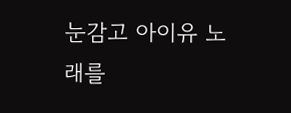눈감고 아이유 노래를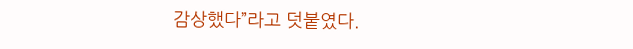감상했다”라고 덧붙였다.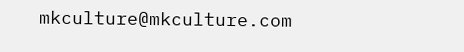mkculture@mkculture.com